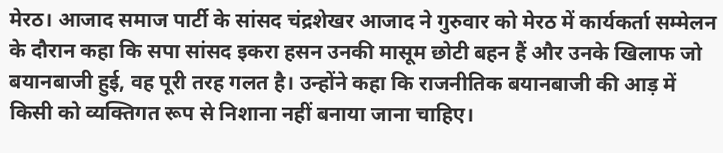मेरठ। आजाद समाज पार्टी के सांसद चंद्रशेखर आजाद ने गुरुवार को मेरठ में कार्यकर्ता सम्मेलन के दौरान कहा कि सपा सांसद इकरा हसन उनकी मासूम छोटी बहन हैं और उनके खिलाफ जो बयानबाजी हुई, वह पूरी तरह गलत है। उन्होंने कहा कि राजनीतिक बयानबाजी की आड़ में किसी को व्यक्तिगत रूप से निशाना नहीं बनाया जाना चाहिए।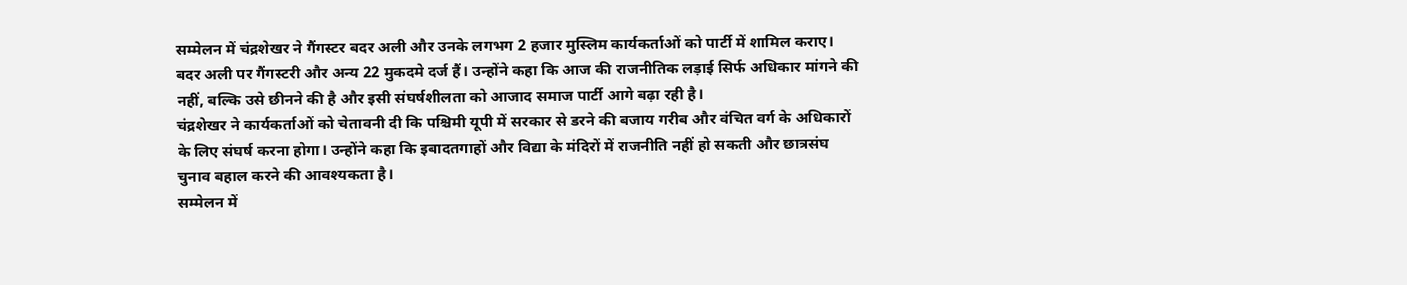सम्मेलन में चंद्रशेखर ने गैंगस्टर बदर अली और उनके लगभग 2 हजार मुस्लिम कार्यकर्ताओं को पार्टी में शामिल कराए। बदर अली पर गैंगस्टरी और अन्य 22 मुकदमे दर्ज हैं। उन्होंने कहा कि आज की राजनीतिक लड़ाई सिर्फ अधिकार मांगने की नहीं, बल्कि उसे छीनने की है और इसी संघर्षशीलता को आजाद समाज पार्टी आगे बढ़ा रही है।
चंद्रशेखर ने कार्यकर्ताओं को चेतावनी दी कि पश्चिमी यूपी में सरकार से डरने की बजाय गरीब और वंचित वर्ग के अधिकारों के लिए संघर्ष करना होगा। उन्होंने कहा कि इबादतगाहों और विद्या के मंदिरों में राजनीति नहीं हो सकती और छात्रसंघ चुनाव बहाल करने की आवश्यकता है।
सम्मेलन में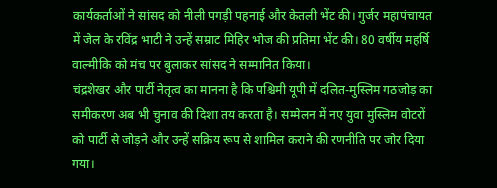कार्यकर्ताओं ने सांसद को नीली पगड़ी पहनाई और केतली भेंट की। गुर्जर महापंचायत में जेल के रविंद्र भाटी ने उन्हें सम्राट मिहिर भोज की प्रतिमा भेंट की। 80 वर्षीय महर्षि वाल्मीकि को मंच पर बुलाकर सांसद ने सम्मानित किया।
चंद्रशेखर और पार्टी नेतृत्व का मानना है कि पश्चिमी यूपी में दलित-मुस्लिम गठजोड़ का समीकरण अब भी चुनाव की दिशा तय करता है। सम्मेलन में नए युवा मुस्लिम वोटरों को पार्टी से जोड़ने और उन्हें सक्रिय रूप से शामिल कराने की रणनीति पर जोर दिया गया।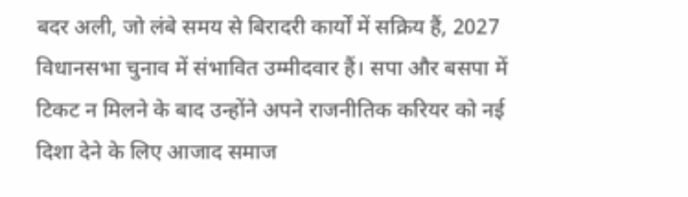बदर अली, जो लंबे समय से बिरादरी कार्यों में सक्रिय हैं, 2027 विधानसभा चुनाव में संभावित उम्मीदवार हैं। सपा और बसपा में टिकट न मिलने के बाद उन्होंने अपने राजनीतिक करियर को नई दिशा देने के लिए आजाद समाज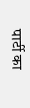पार्टी का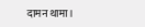दामन थामा।